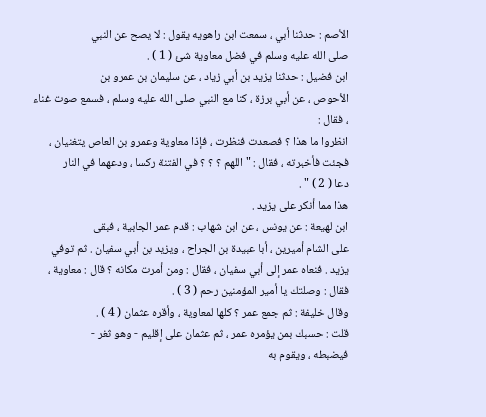الأصم : حدثنا أبي ، سمعت ابن راهويه يقول : لا يصح عن النبي
صلى الله عليه وسلم في فضل معاوية شئ ( 1 ) .
ابن فضيل : حدثنا يزيد بن أبي زياد ، عن سليمان بن عمرو بن
الأحوص ، عن أبي برزة ، كنا مع النبي صلى الله عليه وسلم ، فسمع صوت غناء ، فقال :
انظروا ما هذا ؟ فصعدت فنظرت ، فإذا معاوية وعمرو بن العاص يتغنيان ،
فجئت فأخبرته ، فقال : " اللهم ؟ ؟ ؟ في الفتنة ركسا ، ودعهما في النار
دعا ( 2 ) " .
هذا مما أنكر على يزيد .
ابن لهيعة : عن يونس ، عن ابن شهاب : قدم عمر الجابية ، فبقى
على الشام أميرين ، أبا عبيدة بن الجراح ، ويزيد بن أبي سفيان . ثم توفي
يزيد . فنعاه عمر إلى أبي سفيان ، فقال : ومن أمرت مكانه ؟ قال : معاوية ،
فقال : وصلتك يا أمير المؤمنين رحم ( 3 ) .
وقال خليفة : ثم جمع عمر ؟ كلها لمعاوية ، وأقره عثمان ( 4 ) .
قلت : حسبك بمن يؤمره عمر ، ثم عثمان على إقليم - وهو ثغر -
فيضبطه ، ويقوم به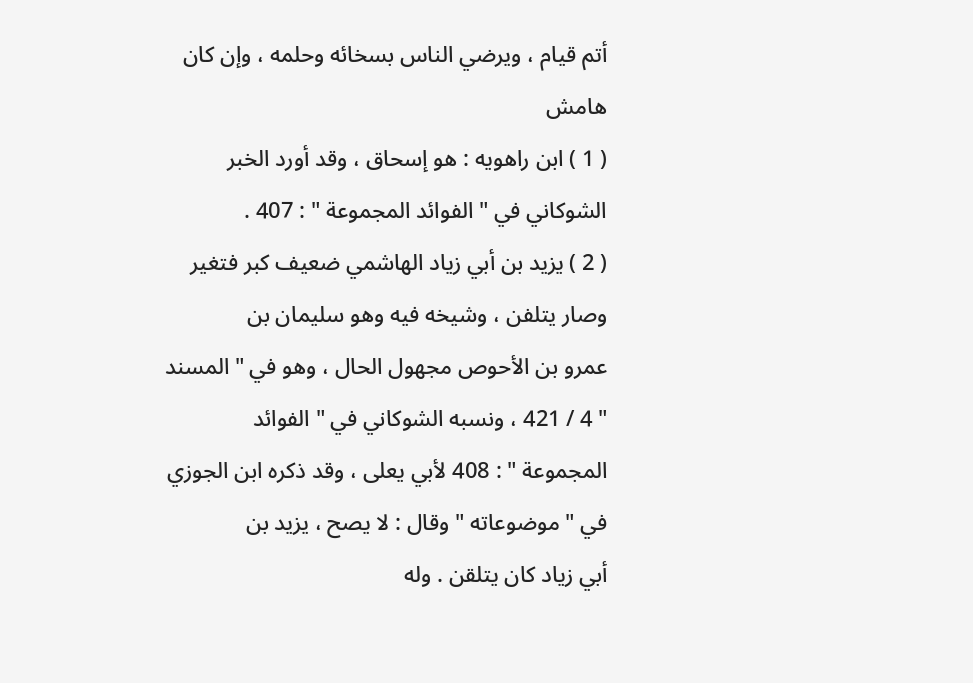أتم قيام ، ويرضي الناس بسخائه وحلمه ، وإن كان
هامش
( 1 ) ابن راهويه : هو إسحاق ، وقد أورد الخبر الشوكاني في " الفوائد المجموعة " : 407 .
( 2 ) يزيد بن أبي زياد الهاشمي ضعيف كبر فتغير وصار يتلفن ، وشيخه فيه وهو سليمان بن
عمرو بن الأحوص مجهول الحال ، وهو في " المسند " 4 / 421 ، ونسبه الشوكاني في " الفوائد
المجموعة " : 408 لأبي يعلى ، وقد ذكره ابن الجوزي في " موضوعاته " وقال : لا يصح ، يزيد بن
أبي زياد كان يتلقن . وله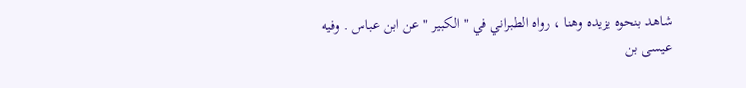شاهد بنحوه يزيده وهنا ، رواه الطبراني في " الكبير " عن ابن عباس . وفيه
عيسى بن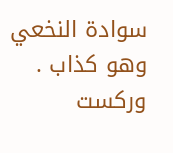سوادة النخعي وهو كذاب . وركست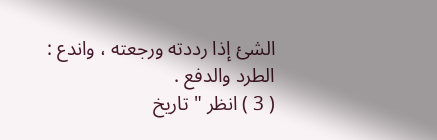الشئ إذا رددته ورجعته ، واندع :
الطرد والدفع .
( 3 ) انظر " تاريخ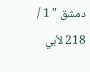دمشق " 1 / 218 لأبي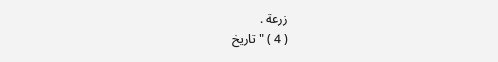زرعة .
( 4 ) " تاريخ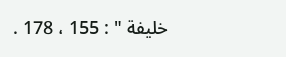خليفة " : 155 ، 178 .